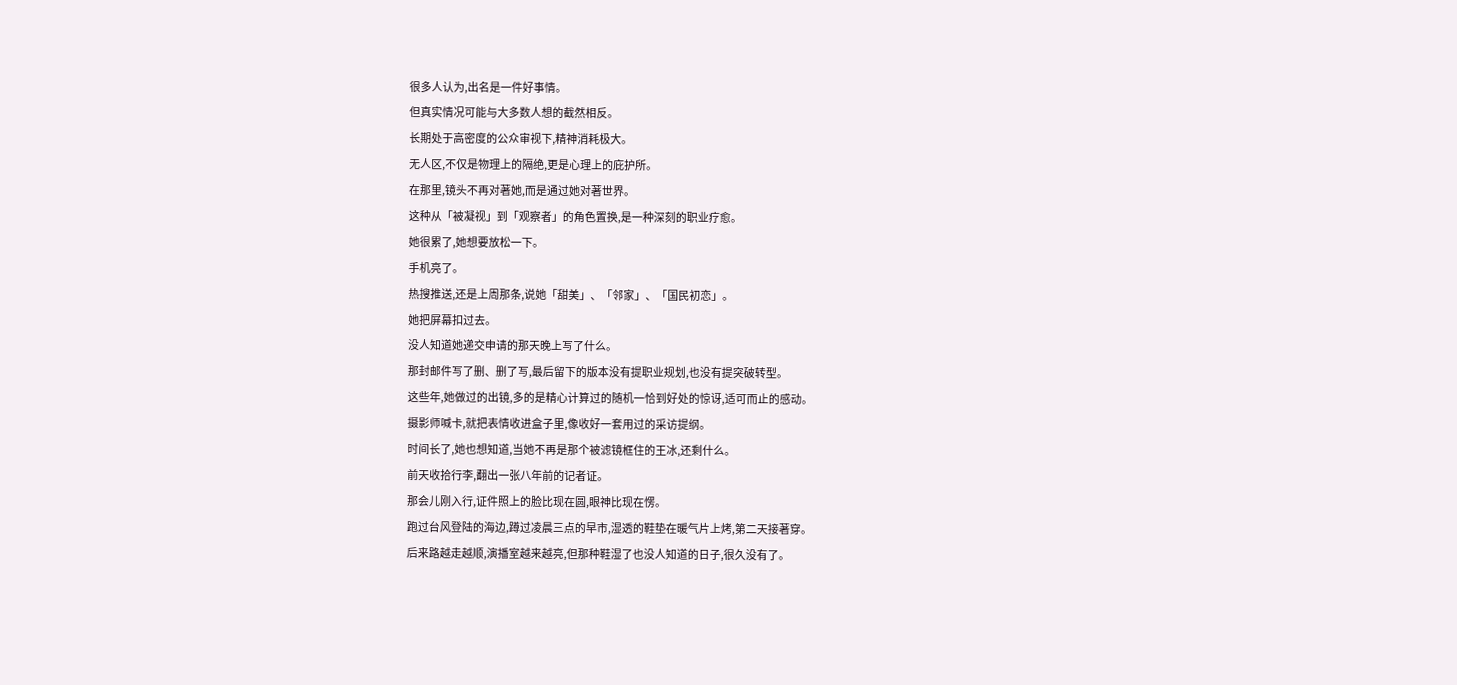很多人认为,出名是一件好事情。
但真实情况可能与大多数人想的截然相反。
长期处于高密度的公众审视下,精神消耗极大。
无人区,不仅是物理上的隔绝,更是心理上的庇护所。
在那里,镜头不再对著她,而是通过她对著世界。
这种从「被凝视」到「观察者」的角色置换,是一种深刻的职业疗愈。
她很累了,她想要放松一下。
手机亮了。
热搜推送,还是上周那条,说她「甜美」、「邻家」、「国民初恋」。
她把屏幕扣过去。
没人知道她递交申请的那天晚上写了什么。
那封邮件写了删、删了写,最后留下的版本没有提职业规划,也没有提突破转型。
这些年,她做过的出镜,多的是精心计算过的随机一恰到好处的惊讶,适可而止的感动。
摄影师喊卡,就把表情收进盒子里,像收好一套用过的采访提纲。
时间长了,她也想知道,当她不再是那个被滤镜框住的王冰,还剩什么。
前天收拾行李,翻出一张八年前的记者证。
那会儿刚入行,证件照上的脸比现在圆,眼神比现在愣。
跑过台风登陆的海边,蹲过凌晨三点的早市,湿透的鞋垫在暖气片上烤,第二天接著穿。
后来路越走越顺,演播室越来越亮,但那种鞋湿了也没人知道的日子,很久没有了。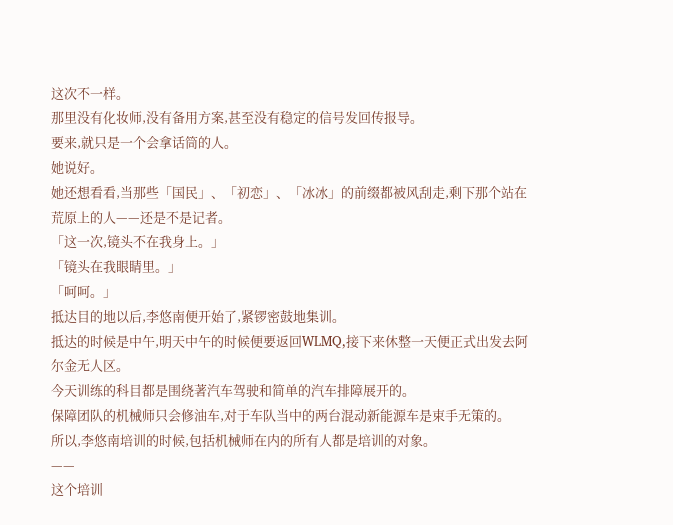这次不一样。
那里没有化妆师,没有备用方案,甚至没有稳定的信号发回传报导。
要来,就只是一个会拿话筒的人。
她说好。
她还想看看,当那些「国民」、「初恋」、「冰冰」的前缀都被风刮走,剩下那个站在荒原上的人——还是不是记者。
「这一次,镜头不在我身上。」
「镜头在我眼睛里。」
「呵呵。」
抵达目的地以后,李悠南便开始了,紧锣密鼓地集训。
抵达的时候是中午,明天中午的时候便要返回WLMQ,接下来休整一天便正式出发去阿尔金无人区。
今天训练的科目都是围绕著汽车驾驶和简单的汽车排障展开的。
保障团队的机械师只会修油车,对于车队当中的两台混动新能源车是束手无策的。
所以,李悠南培训的时候,包括机械师在内的所有人都是培训的对象。
——
这个培训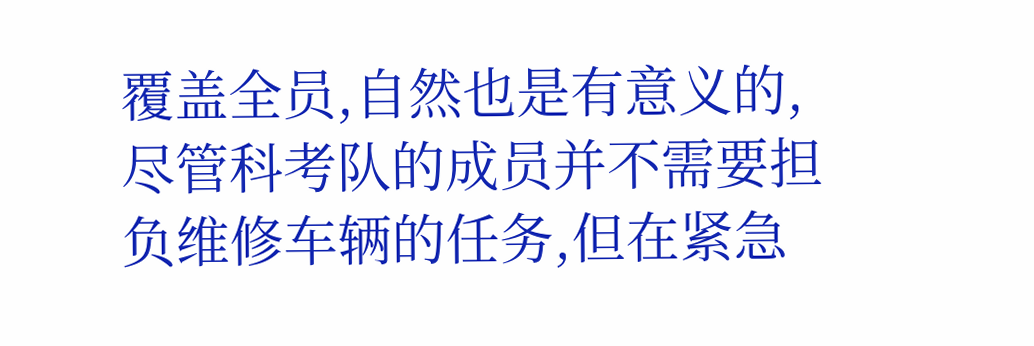覆盖全员,自然也是有意义的,尽管科考队的成员并不需要担负维修车辆的任务,但在紧急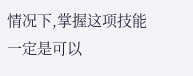情况下,掌握这项技能一定是可以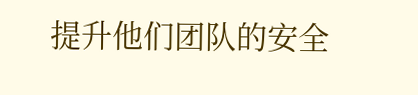提升他们团队的安全